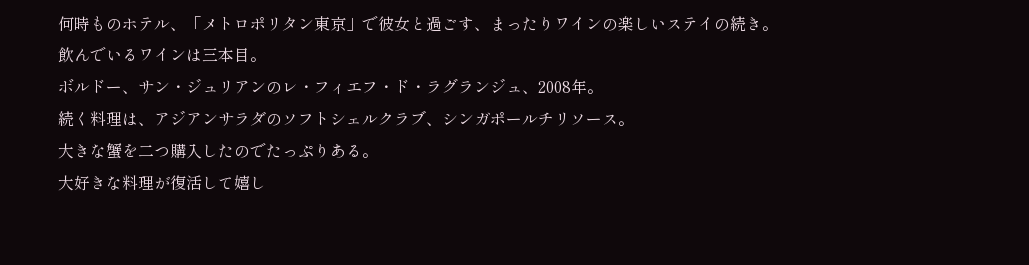何時ものホテル、「メトロポリタン東京」で彼女と過ごす、まったりワインの楽しいステイの続き。
飲んでいるワインは三本目。
ボルドー、サン・ジュリアンのレ・フィエフ・ド・ラグランジュ、2008年。
続く料理は、アジアンサラダのソフトシェルクラブ、シンガポールチリソース。
大きな蟹を二つ購入したのでたっぷりある。
大好きな料理が復活して嬉し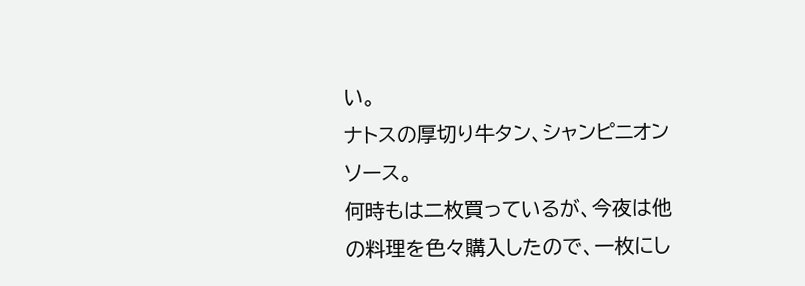い。
ナトスの厚切り牛タン、シャンピニオンソース。
何時もは二枚買っているが、今夜は他の料理を色々購入したので、一枚にし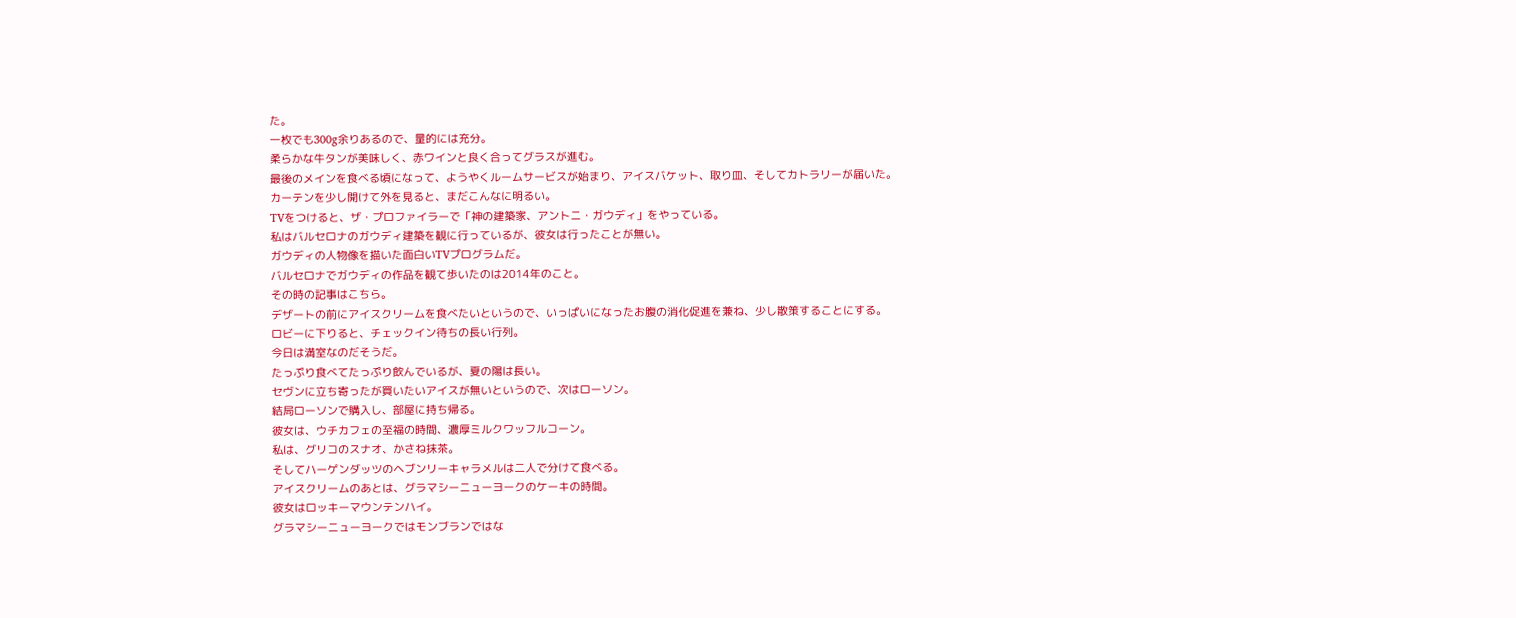た。
一枚でも300g余りあるので、量的には充分。
柔らかな牛タンが美味しく、赤ワインと良く合ってグラスが進む。
最後のメインを食べる頃になって、ようやくルームサービスが始まり、アイスバケット、取り皿、そしてカトラリーが届いた。
カーテンを少し開けて外を見ると、まだこんなに明るい。
TVをつけると、ザ・プロファイラーで「神の建築家、アントニ・ガウディ」をやっている。
私はバルセロナのガウディ建築を観に行っているが、彼女は行ったことが無い。
ガウディの人物像を描いた面白いTVプログラムだ。
バルセロナでガウディの作品を観て歩いたのは2014年のこと。
その時の記事はこちら。
デザートの前にアイスクリームを食べたいというので、いっぱいになったお腹の消化促進を兼ね、少し散策することにする。
ロビーに下りると、チェックイン待ちの長い行列。
今日は満室なのだそうだ。
たっぷり食べてたっぷり飲んでいるが、夏の陽は長い。
セヴンに立ち寄ったが買いたいアイスが無いというので、次はローソン。
結局ローソンで購入し、部屋に持ち帰る。
彼女は、ウチカフェの至福の時間、濃厚ミルクワッフルコーン。
私は、グリコのスナオ、かさね抹茶。
そしてハーゲンダッツのヘブンリーキャラメルは二人で分けて食べる。
アイスクリームのあとは、グラマシーニューヨークのケーキの時間。
彼女はロッキーマウンテンハイ。
グラマシーニューヨークではモンブランではな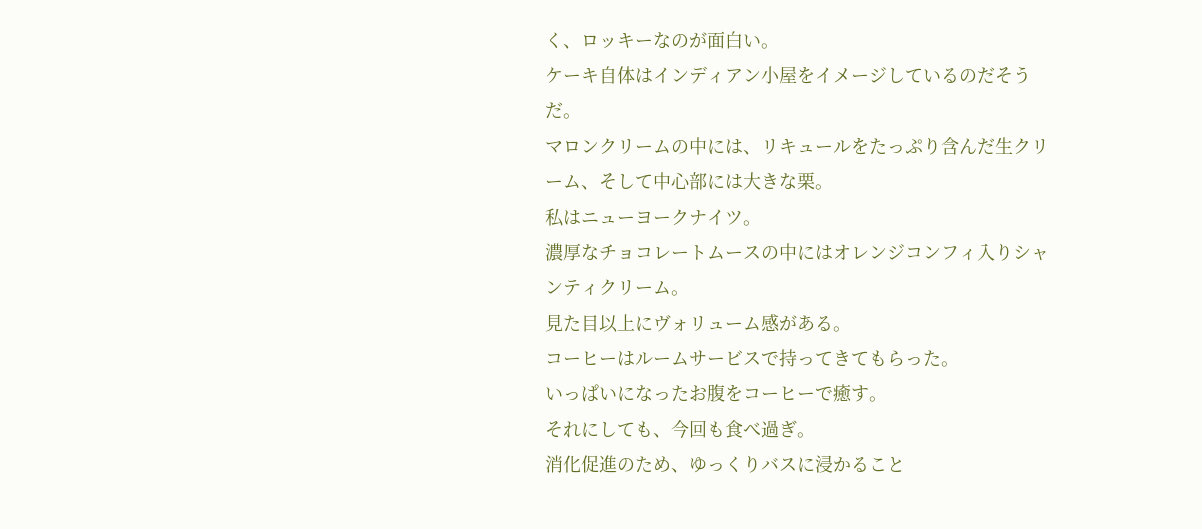く、ロッキーなのが面白い。
ケーキ自体はインディアン小屋をイメージしているのだそうだ。
マロンクリームの中には、リキュールをたっぷり含んだ生クリーム、そして中心部には大きな栗。
私はニューヨークナイツ。
濃厚なチョコレートムースの中にはオレンジコンフィ入りシャンティクリーム。
見た目以上にヴォリューム感がある。
コーヒーはルームサービスで持ってきてもらった。
いっぱいになったお腹をコーヒーで癒す。
それにしても、今回も食べ過ぎ。
消化促進のため、ゆっくりバスに浸かること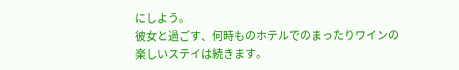にしよう。
彼女と過ごす、何時ものホテルでのまったりワインの楽しいステイは続きます。